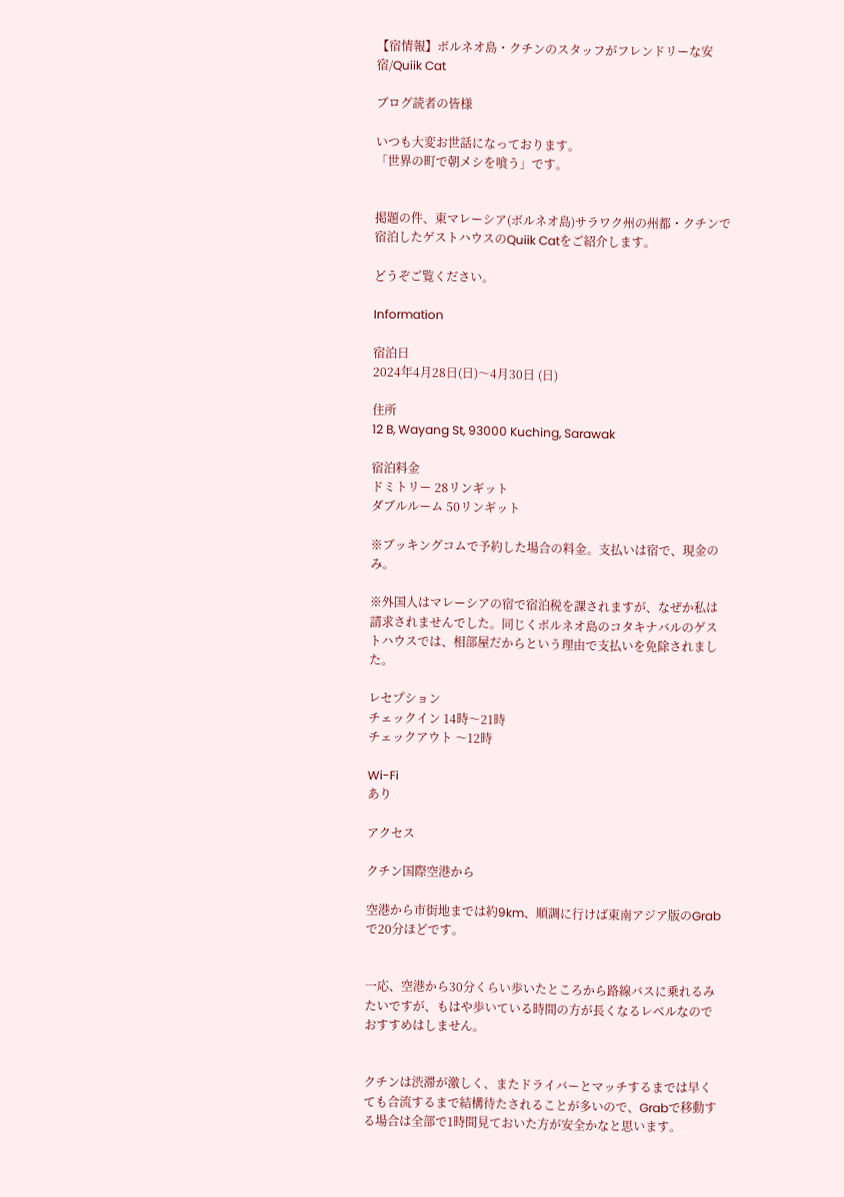【宿情報】ボルネオ島・クチンのスタッフがフレンドリーな安宿/Quiik Cat

ブログ読者の皆様

いつも大変お世話になっております。
「世界の町で朝メシを喰う」です。


掲題の件、東マレーシア(ボルネオ島)サラワク州の州都・クチンで宿泊したゲストハウスのQuiik Catをご紹介します。

どうぞご覧ください。

Information

宿泊日
2024年4月28日(日)〜4月30日 (日)

住所
12 B, Wayang St, 93000 Kuching, Sarawak

宿泊料金
ドミトリー 28リンギット
ダブルルーム 50リンギット

※ブッキングコムで予約した場合の料金。支払いは宿で、現金のみ。

※外国人はマレーシアの宿で宿泊税を課されますが、なぜか私は請求されませんでした。同じくボルネオ島のコタキナバルのゲストハウスでは、相部屋だからという理由で支払いを免除されました。

レセプション
チェックイン 14時〜21時
チェックアウト 〜12時

Wi-Fi
あり

アクセス

クチン国際空港から

空港から市街地までは約9km、順調に行けば東南アジア版のGrabで20分ほどです。


一応、空港から30分くらい歩いたところから路線バスに乗れるみたいですが、もはや歩いている時間の方が長くなるレベルなのでおすすめはしません。


クチンは渋滞が激しく、またドライバーとマッチするまでは早くても合流するまで結構待たされることが多いので、Grabで移動する場合は全部で1時間見ておいた方が安全かなと思います。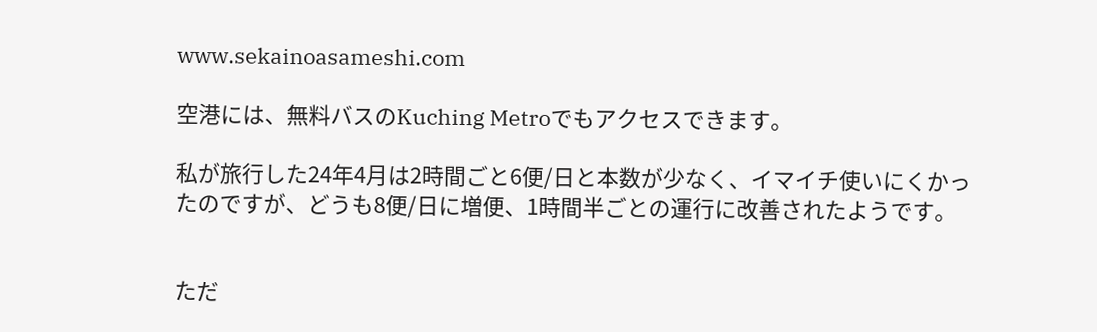www.sekainoasameshi.com

空港には、無料バスのKuching Metroでもアクセスできます。

私が旅行した24年4月は2時間ごと6便/日と本数が少なく、イマイチ使いにくかったのですが、どうも8便/日に増便、1時間半ごとの運行に改善されたようです。


ただ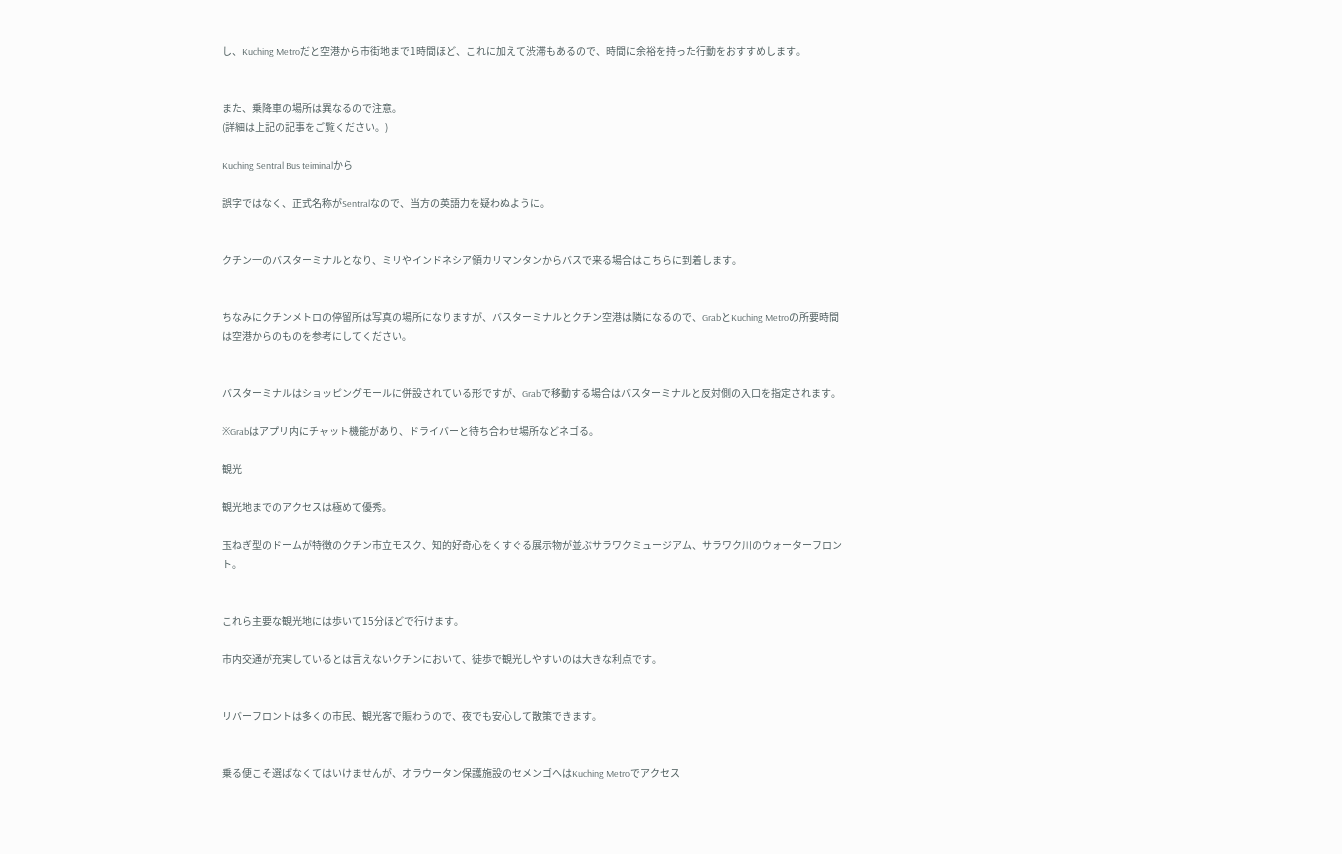し、Kuching Metroだと空港から市街地まで1時間ほど、これに加えて渋滞もあるので、時間に余裕を持った行動をおすすめします。


また、乗降車の場所は異なるので注意。
(詳細は上記の記事をご覧ください。)

Kuching Sentral Bus teiminalから

誤字ではなく、正式名称がSentralなので、当方の英語力を疑わぬように。


クチン一のバスターミナルとなり、ミリやインドネシア領カリマンタンからバスで来る場合はこちらに到着します。


ちなみにクチンメトロの停留所は写真の場所になりますが、バスターミナルとクチン空港は隣になるので、GrabとKuching Metroの所要時間は空港からのものを参考にしてください。


バスターミナルはショッピングモールに併設されている形ですが、Grabで移動する場合はバスターミナルと反対側の入口を指定されます。

※Grabはアプリ内にチャット機能があり、ドライバーと待ち合わせ場所などネゴる。

観光

観光地までのアクセスは極めて優秀。

玉ねぎ型のドームが特徴のクチン市立モスク、知的好奇心をくすぐる展示物が並ぶサラワクミュージアム、サラワク川のウォーターフロント。


これら主要な観光地には歩いて15分ほどで行けます。

市内交通が充実しているとは言えないクチンにおいて、徒歩で観光しやすいのは大きな利点です。


リバーフロントは多くの市民、観光客で賑わうので、夜でも安心して散策できます。


乗る便こそ選ばなくてはいけませんが、オラウータン保護施設のセメンゴへはKuching Metroでアクセス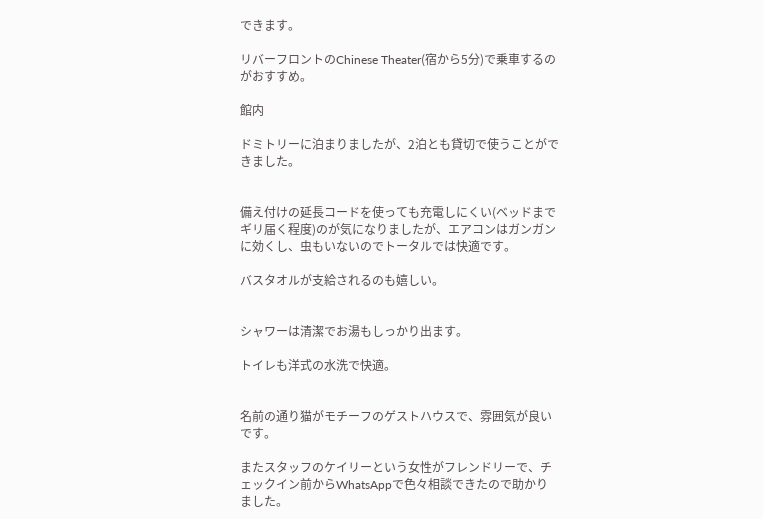できます。

リバーフロントのChinese Theater(宿から5分)で乗車するのがおすすめ。

館内

ドミトリーに泊まりましたが、2泊とも貸切で使うことができました。


備え付けの延長コードを使っても充電しにくい(ベッドまでギリ届く程度)のが気になりましたが、エアコンはガンガンに効くし、虫もいないのでトータルでは快適です。

バスタオルが支給されるのも嬉しい。


シャワーは清潔でお湯もしっかり出ます。

トイレも洋式の水洗で快適。


名前の通り猫がモチーフのゲストハウスで、雰囲気が良いです。

またスタッフのケイリーという女性がフレンドリーで、チェックイン前からWhatsAppで色々相談できたので助かりました。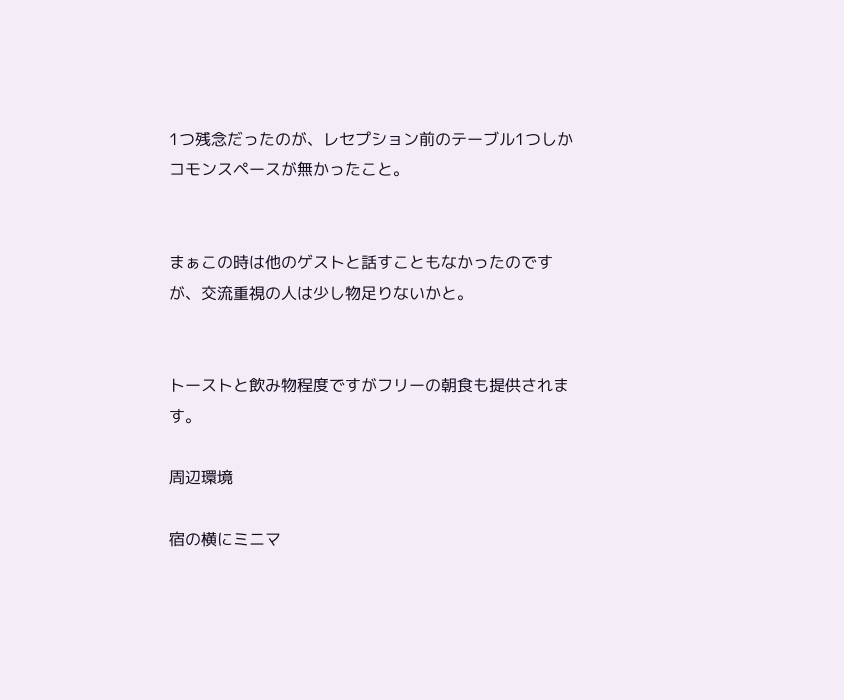1つ残念だったのが、レセプション前のテーブル1つしかコモンスペースが無かったこと。


まぁこの時は他のゲストと話すこともなかったのですが、交流重視の人は少し物足りないかと。


トーストと飲み物程度ですがフリーの朝食も提供されます。

周辺環境

宿の横にミニマ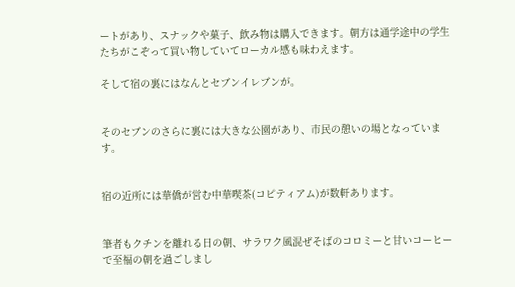ートがあり、スナックや菓子、飲み物は購入できます。朝方は通学途中の学生たちがこぞって買い物していてローカル感も味わえます。

そして宿の裏にはなんとセブンイレブンが。


そのセブンのさらに裏には大きな公園があり、市民の憩いの場となっています。


宿の近所には華僑が営む中華喫茶(コピティアム)が数軒あります。


筆者もクチンを離れる日の朝、サラワク風混ぜそばのコロミーと甘いコーヒーで至福の朝を過ごしまし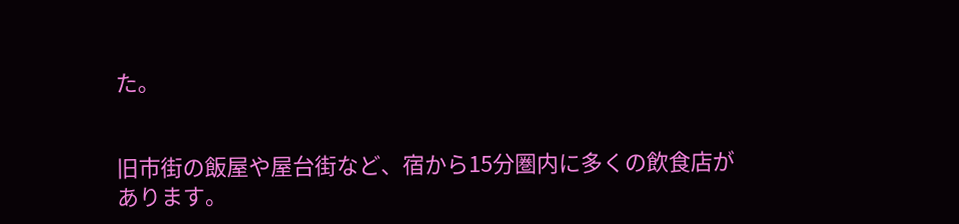た。


旧市街の飯屋や屋台街など、宿から15分圏内に多くの飲食店があります。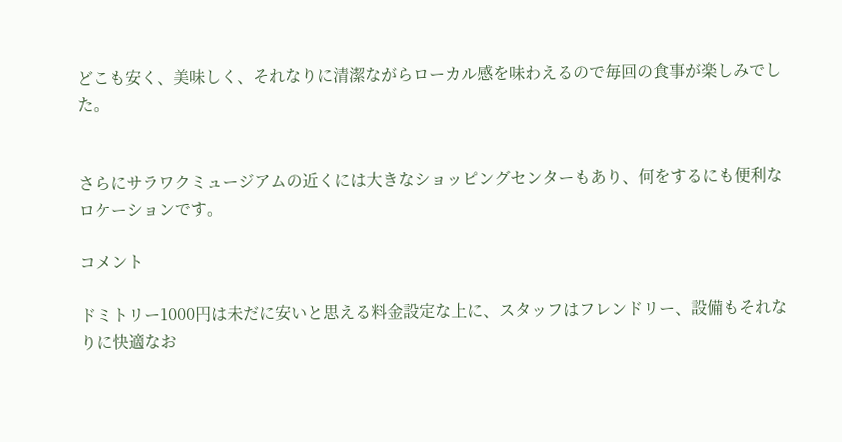どこも安く、美味しく、それなりに清潔ながらローカル感を味わえるので毎回の食事が楽しみでした。


さらにサラワクミュージアムの近くには大きなショッピングセンターもあり、何をするにも便利なロケーションです。

コメント

ドミトリー1000円は未だに安いと思える料金設定な上に、スタッフはフレンドリー、設備もそれなりに快適なお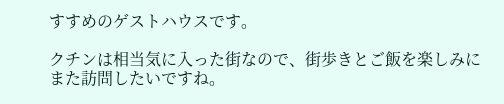すすめのゲストハウスです。

クチンは相当気に入った街なので、街歩きとご飯を楽しみにまた訪問したいですね。